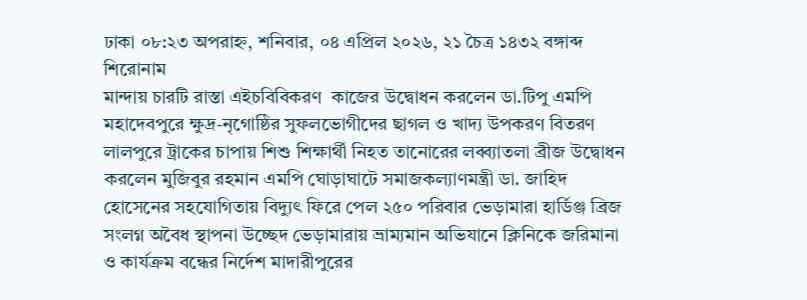ঢাকা ০৮:২৩ অপরাহ্ন, শনিবার, ০৪ এপ্রিল ২০২৬, ২১ চৈত্র ১৪৩২ বঙ্গাব্দ
শিরোনাম
মান্দায় চারটি রাস্তা এইচবিবিকরণ  কাজের উদ্বোধন করলেন ডা.টিপু এমপি মহাদেবপুরে ক্ষুদ্র-নৃগোষ্ঠির সুফলভোগীদের ছাগল ও খাদ্য উপকরণ বিতরণ লালপুরে ট্রাকের চাপায় শিশু শিক্ষার্থী নিহত তানোরের লব্ব্যাতলা ব্রীজ উদ্বোধন করলেন মুজিবুর রহমান এমপি ঘোড়াঘাটে সমাজকল্যাণমন্ত্রী ডা. জাহিদ হোসেনের সহযোগিতায় বিদ্যুৎ ফিরে পেল ২৫০ পরিবার ভেড়ামারা হার্ডিঞ্জ ব্রিজ সংলগ্ন অবৈধ স্থাপনা উচ্ছেদ ভেড়ামারায় ভ্রাম্যমান অভিযানে ক্লিনিকে জরিমানা ও কার্যক্রম বন্ধের নির্দেশ মাদারীপুরের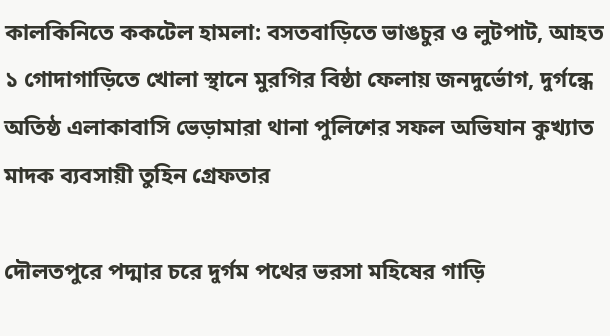কালকিনিতে ককটেল হামলা: বসতবাড়িতে ভাঙচুর ও লুটপাট, আহত ১ গোদাগাড়িতে খোলা স্থানে মুরগির বিষ্ঠা ফেলায় জনদুর্ভোগ, দুর্গন্ধে অতিষ্ঠ এলাকাবাসি ভেড়ামারা থানা পুলিশের সফল অভিযান কুখ্যাত মাদক ব্যবসায়ী তুহিন গ্রেফতার

দৌলতপুরে পদ্মার চরে দুর্গম পথের ভরসা মহিষের গাড়ি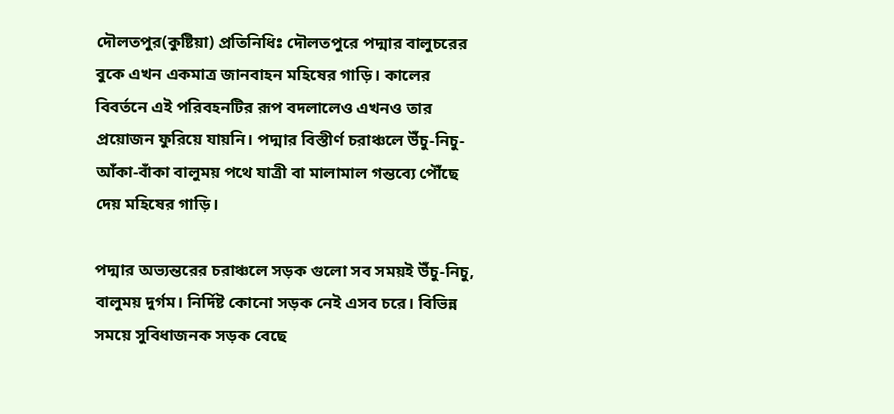দৌলতপুর(কুষ্টিয়া) প্রতিনিধিঃ দৌলতপুরে পদ্মার বালুচরের বুকে এখন একমাত্র জানবাহন মহিষের গাড়ি। কালের বিবর্তনে এই পরিবহনটির রূপ বদলালেও এখনও তার প্রয়োজন ফুরিয়ে যায়নি। পদ্মার বিস্তীর্ণ চরাঞ্চলে উঁচু-নিচু-আঁকা-বাঁকা বালুময় পথে যাত্রী বা মালামাল গন্তব্যে পৌঁছে দেয় মহিষের গাড়ি।

পদ্মার অভ্যন্তরের চরাঞ্চলে সড়ক গুলো সব সময়ই উঁচু-নিচু, বালুময় দুর্গম। নির্দিষ্ট কোনো সড়ক নেই এসব চরে। বিভিন্ন সময়ে সুবিধাজনক সড়ক বেছে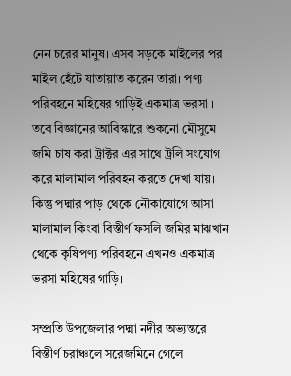নেন চরের মানুষ। এসব সড়কে মাইলের পর মাইল হেঁটে যাতায়াত করেন তারা। পণ্য পরিবহনে মহিষের গাড়িই একমাত্র ভরসা । তবে বিজ্ঞানের আবিস্কারে শুকনো মৌসুমে জমি চাষ করা ট্রাক্টর এর সাথে ট্রলি সংযোগ করে মালামাল পরিবহন করতে দেখা যায়। কিন্তু পদ্মার পাড় থেকে নৌকাযোগে আসা মালামাল কিংবা বিস্তীর্ণ ফসলি জমির মাঝখান থেকে কৃষিপণ্য পরিবহনে এখনও একমাত্র ভরসা মহিষের গাড়ি।

সম্প্রতি উপজেলার পদ্মা নদীর অভ্যন্তরে বিস্তীর্ণ চরাঞ্চলে সরেজমিনে গেলে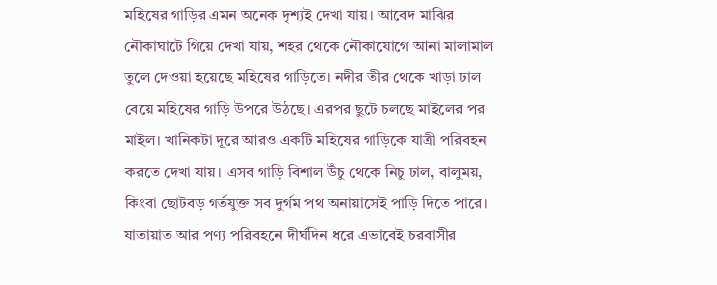মহিষের গাড়ির এমন অনেক দৃশ্যই দেখা যায়। আবেদ মাঝির নৌকাঘাটে গিয়ে দেখা যায়, শহর থেকে নৌকাযোগে আনা মালামাল তুলে দেওয়া হয়েছে মহিষের গাড়িতে। নদীর তীর থেকে খাড়া ঢাল বেয়ে মহিষের গাড়ি উপরে উঠছে। এরপর ছুটে চলছে মাইলের পর মাইল। খানিকটা দূরে আরও একটি মহিষের গাড়িকে যাত্রী পরিবহন করতে দেখা যায়। এসব গাড়ি বিশাল উঁচু থেকে নিচু ঢাল, বালুময়, কিংবা ছোটবড় গর্তযুক্ত সব দুর্গম পথ অনায়াসেই পাড়ি দিতে পারে। যাতায়াত আর পণ্য পরিবহনে দীর্ঘদিন ধরে এভাবেই চরবাসীর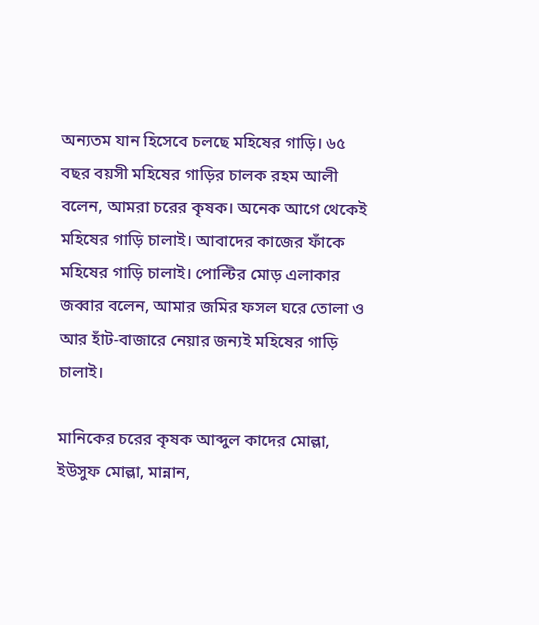অন্যতম যান হিসেবে চলছে মহিষের গাড়ি। ৬৫ বছর বয়সী মহিষের গাড়ির চালক রহম আলী বলেন, আমরা চরের কৃষক। অনেক আগে থেকেই মহিষের গাড়ি চালাই। আবাদের কাজের ফাঁকে মহিষের গাড়ি চালাই। পোল্টির মোড় এলাকার জব্বার বলেন, আমার জমির ফসল ঘরে তোলা ও আর হাঁট-বাজারে নেয়ার জন্যই মহিষের গাড়ি চালাই।

মানিকের চরের কৃষক আব্দুল কাদের মোল্লা, ইউসুফ মোল্লা, মান্নান,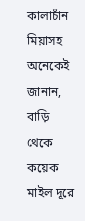কালাচাঁন মিয়াসহ অনেকেই জানান, বাড়ি থেকে কয়েক মাইল দূরে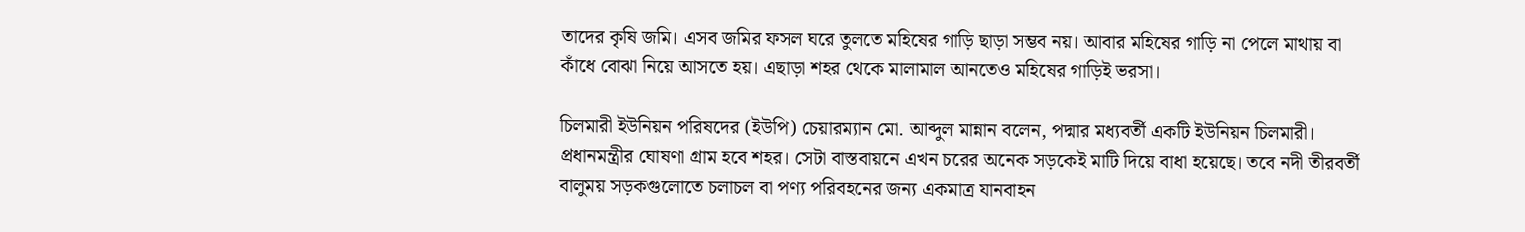তাদের কৃষি জমি। এসব জমির ফসল ঘরে তুলতে মহিষের গাড়ি ছাড়া সম্ভব নয়। আবার মহিষের গাড়ি না পেলে মাথায় বা কাঁধে বোঝা নিয়ে আসতে হয়। এছাড়া শহর থেকে মালামাল আনতেও মহিষের গাড়িই ভরসা।

চিলমারী ইউনিয়ন পরিষদের (ইউপি) চেয়ারম্যান মো. আব্দুল মান্নান বলেন, পদ্মার মধ্যবর্তী একটি ইউনিয়ন চিলমারী। প্রধানমন্ত্রীর ঘোষণা গ্রাম হবে শহর। সেটা বাস্তবায়নে এখন চরের অনেক সড়কেই মাটি দিয়ে বাধা হয়েছে। তবে নদী তীরবর্তী বালুময় সড়কগুলোতে চলাচল বা পণ্য পরিবহনের জন্য একমাত্র যানবাহন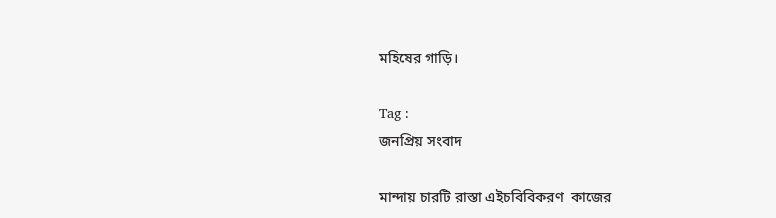মহিষের গাড়ি।

Tag :
জনপ্রিয় সংবাদ

মান্দায় চারটি রাস্তা এইচবিবিকরণ  কাজের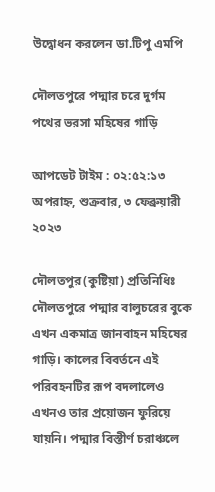উদ্বোধন করলেন ডা.টিপু এমপি

দৌলতপুরে পদ্মার চরে দুর্গম পথের ভরসা মহিষের গাড়ি

আপডেট টাইম : ০২:৫২:১৩ অপরাহ্ন, শুক্রবার, ৩ ফেব্রুয়ারী ২০২৩

দৌলতপুর(কুষ্টিয়া) প্রতিনিধিঃ দৌলতপুরে পদ্মার বালুচরের বুকে এখন একমাত্র জানবাহন মহিষের গাড়ি। কালের বিবর্তনে এই পরিবহনটির রূপ বদলালেও এখনও তার প্রয়োজন ফুরিয়ে যায়নি। পদ্মার বিস্তীর্ণ চরাঞ্চলে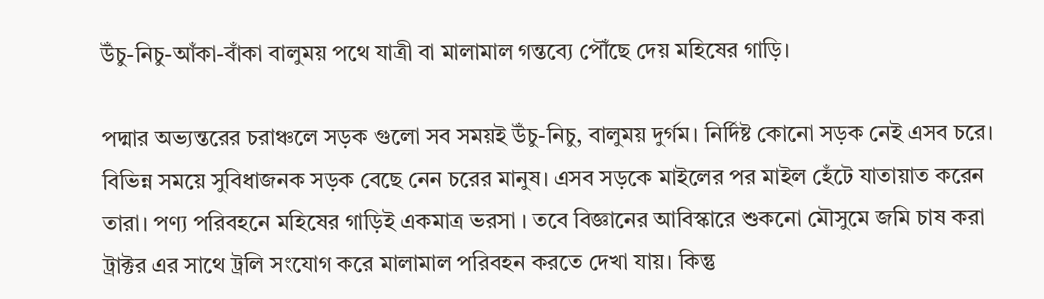উঁচু-নিচু-আঁকা-বাঁকা বালুময় পথে যাত্রী বা মালামাল গন্তব্যে পৌঁছে দেয় মহিষের গাড়ি।

পদ্মার অভ্যন্তরের চরাঞ্চলে সড়ক গুলো সব সময়ই উঁচু-নিচু, বালুময় দুর্গম। নির্দিষ্ট কোনো সড়ক নেই এসব চরে। বিভিন্ন সময়ে সুবিধাজনক সড়ক বেছে নেন চরের মানুষ। এসব সড়কে মাইলের পর মাইল হেঁটে যাতায়াত করেন তারা। পণ্য পরিবহনে মহিষের গাড়িই একমাত্র ভরসা । তবে বিজ্ঞানের আবিস্কারে শুকনো মৌসুমে জমি চাষ করা ট্রাক্টর এর সাথে ট্রলি সংযোগ করে মালামাল পরিবহন করতে দেখা যায়। কিন্তু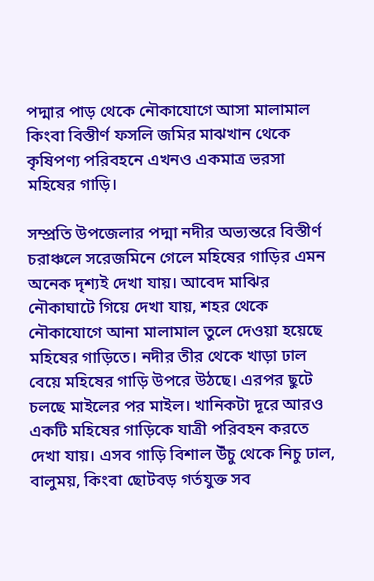পদ্মার পাড় থেকে নৌকাযোগে আসা মালামাল কিংবা বিস্তীর্ণ ফসলি জমির মাঝখান থেকে কৃষিপণ্য পরিবহনে এখনও একমাত্র ভরসা মহিষের গাড়ি।

সম্প্রতি উপজেলার পদ্মা নদীর অভ্যন্তরে বিস্তীর্ণ চরাঞ্চলে সরেজমিনে গেলে মহিষের গাড়ির এমন অনেক দৃশ্যই দেখা যায়। আবেদ মাঝির নৌকাঘাটে গিয়ে দেখা যায়, শহর থেকে নৌকাযোগে আনা মালামাল তুলে দেওয়া হয়েছে মহিষের গাড়িতে। নদীর তীর থেকে খাড়া ঢাল বেয়ে মহিষের গাড়ি উপরে উঠছে। এরপর ছুটে চলছে মাইলের পর মাইল। খানিকটা দূরে আরও একটি মহিষের গাড়িকে যাত্রী পরিবহন করতে দেখা যায়। এসব গাড়ি বিশাল উঁচু থেকে নিচু ঢাল, বালুময়, কিংবা ছোটবড় গর্তযুক্ত সব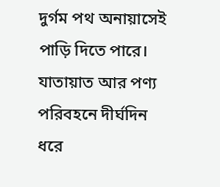দুর্গম পথ অনায়াসেই পাড়ি দিতে পারে। যাতায়াত আর পণ্য পরিবহনে দীর্ঘদিন ধরে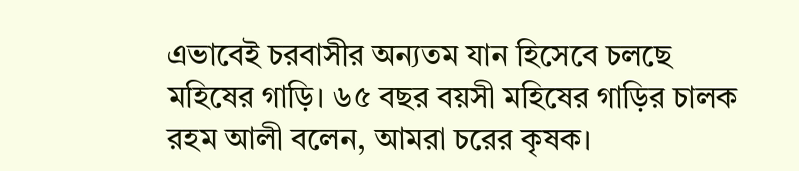এভাবেই চরবাসীর অন্যতম যান হিসেবে চলছে মহিষের গাড়ি। ৬৫ বছর বয়সী মহিষের গাড়ির চালক রহম আলী বলেন, আমরা চরের কৃষক।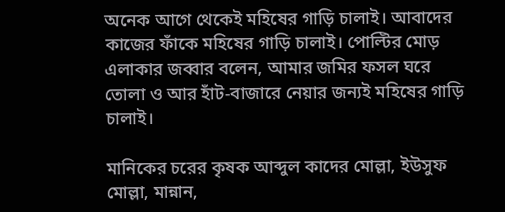অনেক আগে থেকেই মহিষের গাড়ি চালাই। আবাদের কাজের ফাঁকে মহিষের গাড়ি চালাই। পোল্টির মোড় এলাকার জব্বার বলেন, আমার জমির ফসল ঘরে তোলা ও আর হাঁট-বাজারে নেয়ার জন্যই মহিষের গাড়ি চালাই।

মানিকের চরের কৃষক আব্দুল কাদের মোল্লা, ইউসুফ মোল্লা, মান্নান,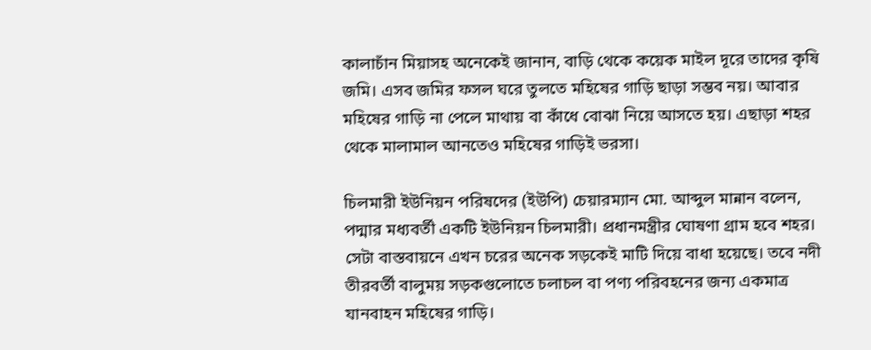কালাচাঁন মিয়াসহ অনেকেই জানান, বাড়ি থেকে কয়েক মাইল দূরে তাদের কৃষি জমি। এসব জমির ফসল ঘরে তুলতে মহিষের গাড়ি ছাড়া সম্ভব নয়। আবার মহিষের গাড়ি না পেলে মাথায় বা কাঁধে বোঝা নিয়ে আসতে হয়। এছাড়া শহর থেকে মালামাল আনতেও মহিষের গাড়িই ভরসা।

চিলমারী ইউনিয়ন পরিষদের (ইউপি) চেয়ারম্যান মো. আব্দুল মান্নান বলেন, পদ্মার মধ্যবর্তী একটি ইউনিয়ন চিলমারী। প্রধানমন্ত্রীর ঘোষণা গ্রাম হবে শহর। সেটা বাস্তবায়নে এখন চরের অনেক সড়কেই মাটি দিয়ে বাধা হয়েছে। তবে নদী তীরবর্তী বালুময় সড়কগুলোতে চলাচল বা পণ্য পরিবহনের জন্য একমাত্র যানবাহন মহিষের গাড়ি।